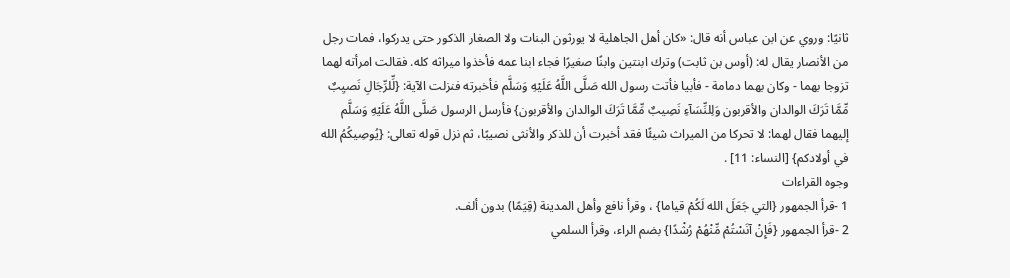ثانيًا: وروي عن ابن عباس أنه قال: «كان أهل الجاهلية لا يورثون البنات ولا الصغار الذكور حتى يدركوا، فمات رجل من الأنصار يقال له: (أوس بن ثابت) وترك ابنتين وابنًا صغيرًا فجاء ابنا عمه فأخذوا ميراثه كله. فقالت امرأته لهما تزوجا بهما - وكان بهما دمامة - فأبيا فأتت رسول الله صَلَّى اللَّهُ عَلَيْهِ وَسَلَّم فأخبرته فنزلت الآية: {لِّلرِّجَالِ نَصيِبٌ مِّمَّا تَرَكَ الوالدان والأقربون وَلِلنِّسَآءِ نَصِيبٌ مِّمَّا تَرَكَ الوالدان والأقربون} فأرسل الرسول صَلَّى اللَّهُ عَلَيْهِ وَسَلَّم إليهما فقال لهما: لا تحركا من الميراث شيئًا فقد أخبرت أن للذكر والأنثى نصيبًا، ثم نزل قوله تعالى: {يُوصِيكُمُ الله في أولادكم} [النساء: 11] .
وجوه القراءات
1 -قرأ الجمهور {التي جَعَلَ الله لَكُمْ قياما} ، وقرأ نافع وأهل المدينة (قِيَمًا) بدون ألف.
2 -قرأ الجمهور {فَإِنْ آنَسْتُمْ مِّنْهُمْ رُشْدًا} بضم الراء، وقرأ السلمي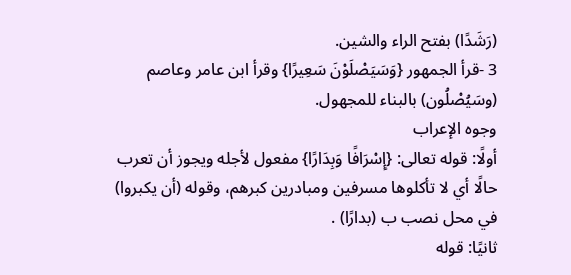(رَشَدًا) بفتح الراء والشين.
3 -قرأ الجمهور {وَسَيَصْلَوْنَ سَعِيرًا} وقرأ ابن عامر وعاصم (وسَيُصْلُون) بالبناء للمجهول.
وجوه الإعراب
أولًا: قوله تعالى: {إِسْرَافًا وَبِدَارًا} مفعول لأجله ويجوز أن تعرب حالًا أي لا تأكلوها مسرفين ومبادرين كبرهم، وقوله (أن يكبروا) في محل نصب ب (بدارًا) .
ثانيًا: قوله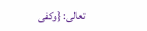تعالى: {وكفى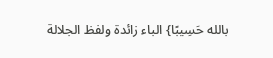بالله حَسِيبًا} الباء زائدة ولفظ الجلالة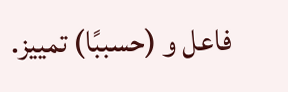فاعل و (حسببًا) تمييز.